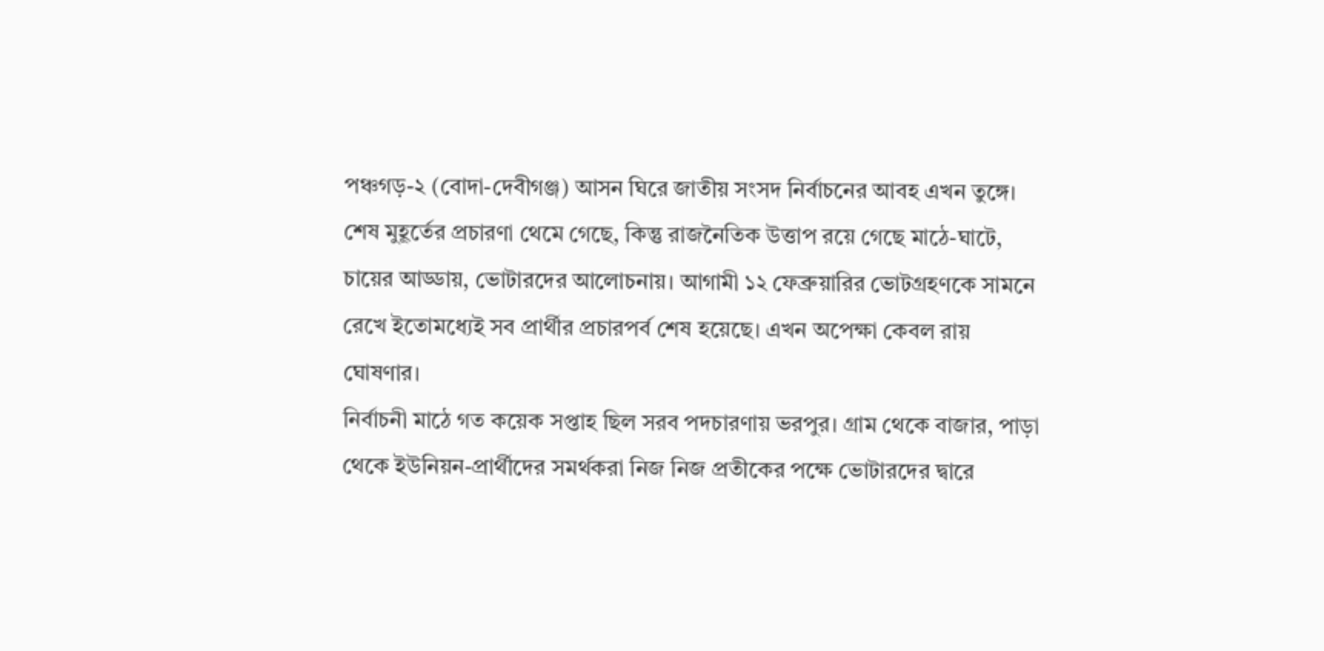পঞ্চগড়-২ (বোদা-দেবীগঞ্জ) আসন ঘিরে জাতীয় সংসদ নির্বাচনের আবহ এখন তুঙ্গে। শেষ মুহূর্তের প্রচারণা থেমে গেছে, কিন্তু রাজনৈতিক উত্তাপ রয়ে গেছে মাঠে-ঘাটে, চায়ের আড্ডায়, ভোটারদের আলোচনায়। আগামী ১২ ফেব্রুয়ারির ভোটগ্রহণকে সামনে রেখে ইতোমধ্যেই সব প্রার্থীর প্রচারপর্ব শেষ হয়েছে। এখন অপেক্ষা কেবল রায় ঘোষণার।
নির্বাচনী মাঠে গত কয়েক সপ্তাহ ছিল সরব পদচারণায় ভরপুর। গ্রাম থেকে বাজার, পাড়া থেকে ইউনিয়ন-প্রার্থীদের সমর্থকরা নিজ নিজ প্রতীকের পক্ষে ভোটারদের দ্বারে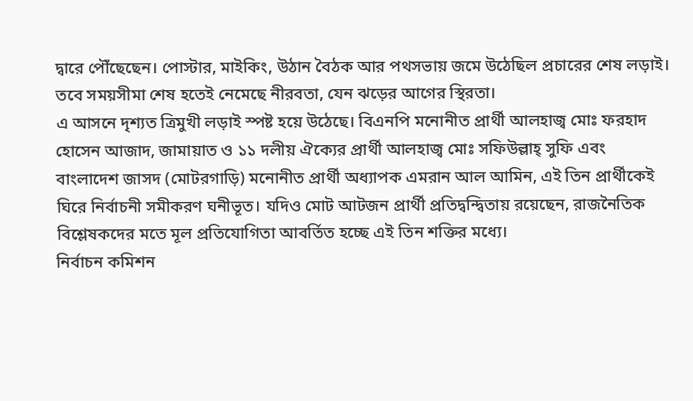দ্বারে পৌঁছেছেন। পোস্টার, মাইকিং, উঠান বৈঠক আর পথসভায় জমে উঠেছিল প্রচারের শেষ লড়াই। তবে সময়সীমা শেষ হতেই নেমেছে নীরবতা, যেন ঝড়ের আগের স্থিরতা।
এ আসনে দৃশ্যত ত্রিমুখী লড়াই স্পষ্ট হয়ে উঠেছে। বিএনপি মনোনীত প্রার্থী আলহাজ্ব মোঃ ফরহাদ হোসেন আজাদ, জামায়াত ও ১১ দলীয় ঐক্যের প্রার্থী আলহাজ্ব মোঃ সফিউল্লাহ্ সুফি এবং বাংলাদেশ জাসদ (মোটরগাড়ি) মনোনীত প্রার্থী অধ্যাপক এমরান আল আমিন, এই তিন প্রার্থীকেই ঘিরে নির্বাচনী সমীকরণ ঘনীভূত। যদিও মোট আটজন প্রার্থী প্রতিদ্বন্দ্বিতায় রয়েছেন, রাজনৈতিক বিশ্লেষকদের মতে মূল প্রতিযোগিতা আবর্তিত হচ্ছে এই তিন শক্তির মধ্যে।
নির্বাচন কমিশন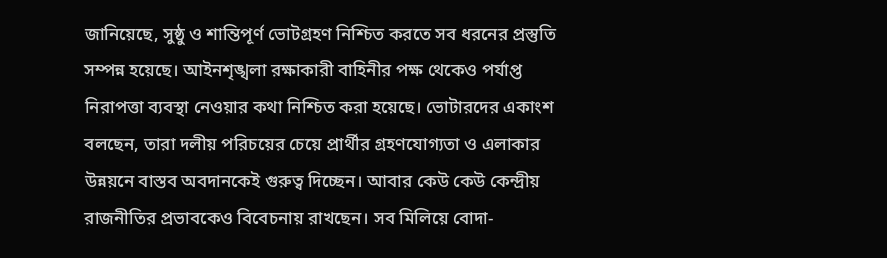জানিয়েছে, সুষ্ঠু ও শান্তিপূর্ণ ভোটগ্রহণ নিশ্চিত করতে সব ধরনের প্রস্তুতি সম্পন্ন হয়েছে। আইনশৃঙ্খলা রক্ষাকারী বাহিনীর পক্ষ থেকেও পর্যাপ্ত নিরাপত্তা ব্যবস্থা নেওয়ার কথা নিশ্চিত করা হয়েছে। ভোটারদের একাংশ বলছেন, তারা দলীয় পরিচয়ের চেয়ে প্রার্থীর গ্রহণযোগ্যতা ও এলাকার উন্নয়নে বাস্তব অবদানকেই গুরুত্ব দিচ্ছেন। আবার কেউ কেউ কেন্দ্রীয় রাজনীতির প্রভাবকেও বিবেচনায় রাখছেন। সব মিলিয়ে বোদা-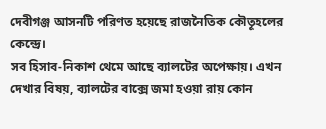দেবীগঞ্জ আসনটি পরিণত হয়েছে রাজনৈতিক কৌতূহলের কেন্দ্রে।
সব হিসাব-নিকাশ থেমে আছে ব্যালটের অপেক্ষায়। এখন দেখার বিষয়, ব্যালটের বাক্সে জমা হওয়া রায় কোন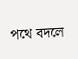পথে বদলে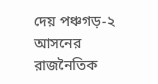দেয় পঞ্চগড়-২ আসনের রাজনৈতিক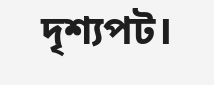দৃশ্যপট।